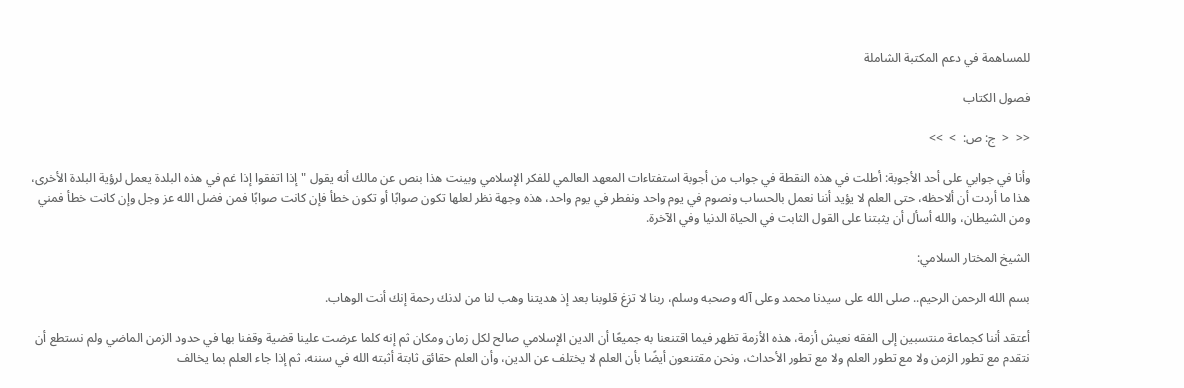للمساهمة في دعم المكتبة الشاملة

فصول الكتاب

<<  <  ج: ص:  >  >>

وأنا في جوابي على أحد الأجوبة: أطلت في هذه النقطة في جواب من أجوبة استفتاءات المعهد العالمي للفكر الإسلامي وبينت هذا بنص عن مالك أنه يقول "إذا اتفقوا إذا غم في هذه البلدة يعمل لرؤية البلدة الأخرى، هذا ما أردت أن ألاحظه، حتى العلم لا يؤيد أننا نعمل بالحساب ونصوم في يوم واحد ونفطر في يوم واحد، هذه وجهة نظر لعلها تكون صوابًا أو تكون خطأ فإن كانت صوابًا فمن فضل الله عز وجل وإن كانت خطأ فمني ومن الشيطان، والله أسأل أن يثبتنا على القول الثابت في الحياة الدنيا وفي الآخرة.

الشيخ المختار السلامي:

بسم الله الرحمن الرحيم.. صلى الله على سيدنا محمد وعلى آله وصحبه وسلم، ربنا لا تزغ قلوبنا بعد إذ هديتنا وهب لنا من لدنك رحمة إنك أنت الوهاب.

أعتقد أننا كجماعة منتسبين إلى الفقه نعيش أزمة، هذه الأزمة تظهر فيما اقتنعنا به جميعًا أن الدين الإسلامي صالح لكل زمان ومكان ثم إنه كلما عرضت علينا قضية وقفنا بها في حدود الزمن الماضي ولم نستطع أن نتقدم مع تطور الزمن ولا مع تطور العلم ولا مع تطور الأحداث، ونحن مقتنعون أيضًا بأن العلم لا يختلف عن الدين، وأن العلم حقائق ثابتة أثبته الله في سننه، ثم إذا جاء العلم بما يخالف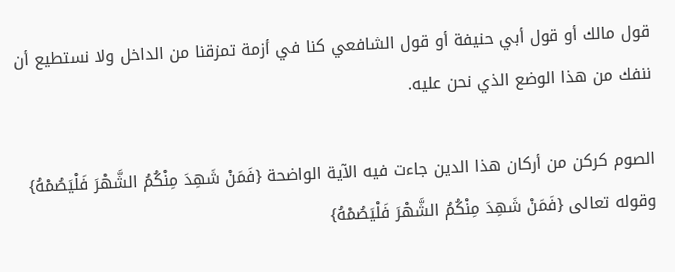قول مالك أو قول أبي حنيفة أو قول الشافعي كنا في أزمة تمزقنا من الداخل ولا نستطيع أن ننفك من هذا الوضع الذي نحن عليه.

الصوم كركن من أركان هذا الدين جاءت فيه الآية الواضحة {فَمَنْ شَهِدَ مِنْكُمُ الشَّهْرَ فَلْيَصُمْهُ} وقوله تعالى {فَمَنْ شَهِدَ مِنْكُمُ الشَّهْرَ فَلْيَصُمْهُ}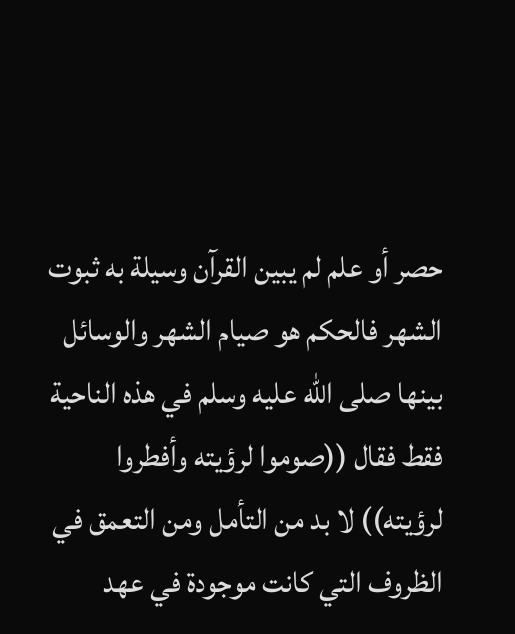حصر أو علم لم يبين القرآن وسيلة به ثبوت الشهر فالحكم هو صيام الشهر والوسائل بينها صلى الله عليه وسلم في هذه الناحية فقط فقال ((صوموا لرؤيته وأفطروا لرؤيته)) لا بد من التأمل ومن التعمق في الظروف التي كانت موجودة في عهد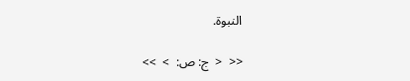النبوة.

<<  <  ج: ص:  >  >>